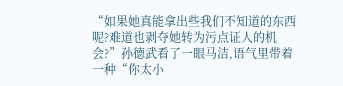“如果她真能拿出些我们不知道的东西呢?难道也剥夺她转为污点证人的机会?”孙德武看了一眼马洁,语气里带着一种“你太小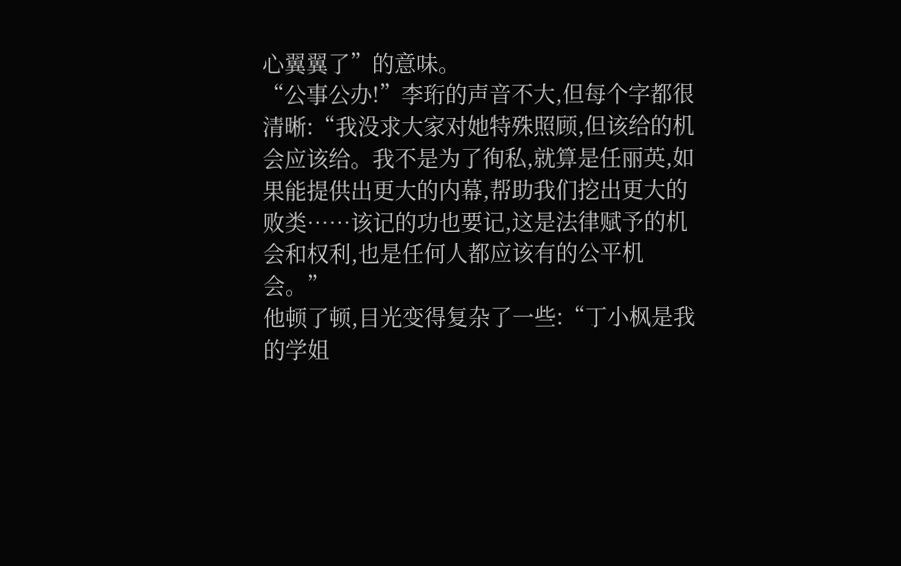心翼翼了”的意味。
“公事公办!”李珩的声音不大,但每个字都很清晰:“我没求大家对她特殊照顾,但该给的机会应该给。我不是为了徇私,就算是任丽英,如果能提供出更大的内幕,帮助我们挖出更大的败类……该记的功也要记,这是法律赋予的机会和权利,也是任何人都应该有的公平机会。”
他顿了顿,目光变得复杂了一些:“丁小枫是我的学姐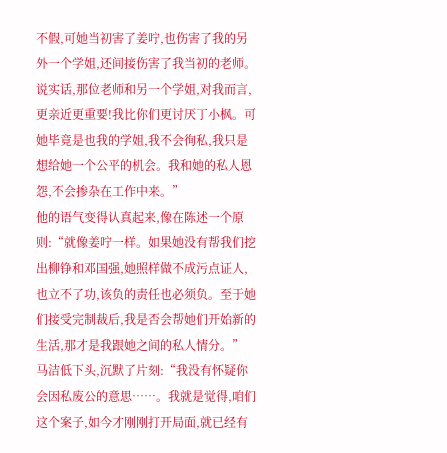不假,可她当初害了姜咛,也伤害了我的另外一个学姐,还间接伤害了我当初的老师。说实话,那位老师和另一个学姐,对我而言,更亲近更重要!我比你们更讨厌丁小枫。可她毕竟是也我的学姐,我不会徇私,我只是想给她一个公平的机会。我和她的私人恩怨,不会掺杂在工作中来。”
他的语气变得认真起来,像在陈述一个原则:“就像姜咛一样。如果她没有帮我们挖出柳铮和邓国强,她照样做不成污点证人,也立不了功,该负的责任也必须负。至于她们接受完制裁后,我是否会帮她们开始新的生活,那才是我跟她之间的私人情分。”
马洁低下头,沉默了片刻:“我没有怀疑你会因私废公的意思……。我就是觉得,咱们这个案子,如今才刚刚打开局面,就已经有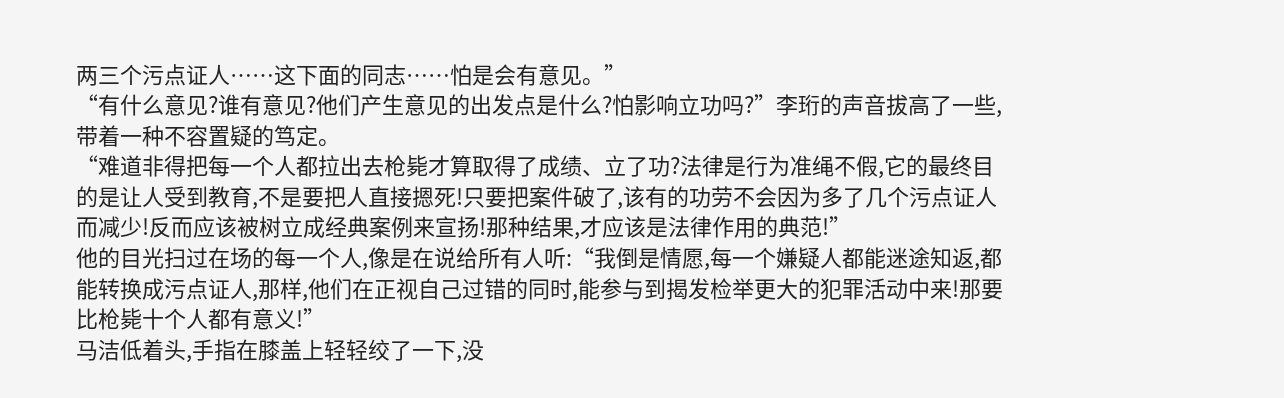两三个污点证人……这下面的同志……怕是会有意见。”
“有什么意见?谁有意见?他们产生意见的出发点是什么?怕影响立功吗?”李珩的声音拔高了一些,带着一种不容置疑的笃定。
“难道非得把每一个人都拉出去枪毙才算取得了成绩、立了功?法律是行为准绳不假,它的最终目的是让人受到教育,不是要把人直接摁死!只要把案件破了,该有的功劳不会因为多了几个污点证人而减少!反而应该被树立成经典案例来宣扬!那种结果,才应该是法律作用的典范!”
他的目光扫过在场的每一个人,像是在说给所有人听:“我倒是情愿,每一个嫌疑人都能迷途知返,都能转换成污点证人,那样,他们在正视自己过错的同时,能参与到揭发检举更大的犯罪活动中来!那要比枪毙十个人都有意义!”
马洁低着头,手指在膝盖上轻轻绞了一下,没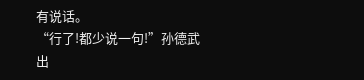有说话。
“行了!都少说一句!”孙德武出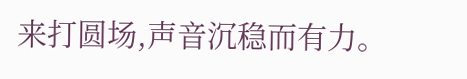来打圆场,声音沉稳而有力。